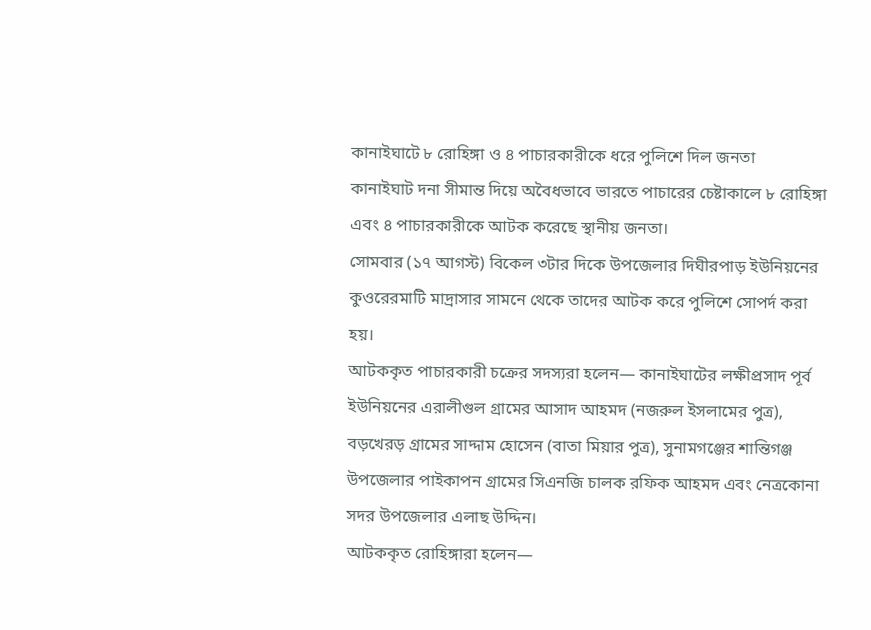কানাইঘাটে ৮ রোহিঙ্গা ও ৪ পাচারকারীকে ধরে পুলিশে দিল জনতা
কানাইঘাট দনা সীমান্ত দিয়ে অবৈধভাবে ভারতে পাচারের চেষ্টাকালে ৮ রোহিঙ্গা এবং ৪ পাচারকারীকে আটক করেছে স্থানীয় জনতা।
সোমবার (১৭ আগস্ট) বিকেল ৩টার দিকে উপজেলার দিঘীরপাড় ইউনিয়নের কুওরেরমাটি মাদ্রাসার সামনে থেকে তাদের আটক করে পুলিশে সোপর্দ করা হয়।
আটককৃত পাচারকারী চক্রের সদস্যরা হলেন— কানাইঘাটের লক্ষীপ্রসাদ পূর্ব ইউনিয়নের এরালীগুল গ্রামের আসাদ আহমদ (নজরুল ইসলামের পুত্র), বড়খেরড় গ্রামের সাদ্দাম হোসেন (বাতা মিয়ার পুত্র), সুনামগঞ্জের শান্তিগঞ্জ উপজেলার পাইকাপন গ্রামের সিএনজি চালক রফিক আহমদ এবং নেত্রকোনা সদর উপজেলার এলাছ উদ্দিন।
আটককৃত রোহিঙ্গারা হলেন—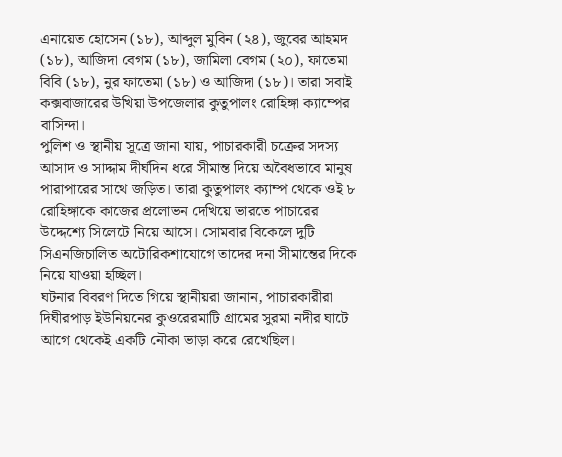এনায়েত হোসেন (১৮), আব্দুল মুবিন (২৪), জুবের আহমদ (১৮), আজিদা বেগম (১৮), জামিলা বেগম (২০), ফাতেমা বিবি (১৮), নুর ফাতেমা (১৮) ও আজিদা (১৮)। তারা সবাই কক্সবাজারের উখিয়া উপজেলার কুতুপালং রোহিঙ্গা ক্যাম্পের বাসিন্দা।
পুলিশ ও স্থানীয় সূত্রে জানা যায়, পাচারকারী চক্রের সদস্য আসাদ ও সাদ্দাম দীর্ঘদিন ধরে সীমান্ত দিয়ে অবৈধভাবে মানুষ পারাপারের সাথে জড়িত। তারা কুতুপালং ক্যাম্প থেকে ওই ৮ রোহিঙ্গাকে কাজের প্রলোভন দেখিয়ে ভারতে পাচারের উদ্দেশ্যে সিলেটে নিয়ে আসে। সোমবার বিকেলে দুটি সিএনজিচালিত অটোরিকশাযোগে তাদের দনা সীমান্তের দিকে নিয়ে যাওয়া হচ্ছিল।
ঘটনার বিবরণ দিতে গিয়ে স্থানীয়রা জানান, পাচারকারীরা দিঘীরপাড় ইউনিয়নের কুওরেরমাটি গ্রামের সুরমা নদীর ঘাটে আগে থেকেই একটি নৌকা ভাড়া করে রেখেছিল।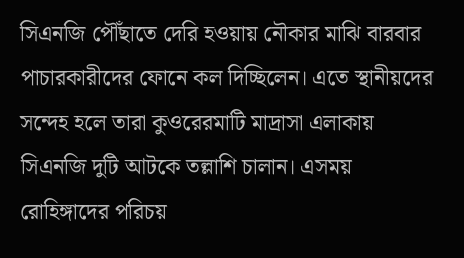সিএনজি পৌঁছাতে দেরি হওয়ায় নৌকার মাঝি বারবার পাচারকারীদের ফোনে কল দিচ্ছিলেন। এতে স্থানীয়দের সন্দেহ হলে তারা কুওরেরমাটি মাদ্রাসা এলাকায় সিএনজি দুটি আটকে তল্লাশি চালান। এসময় রোহিঙ্গাদের পরিচয়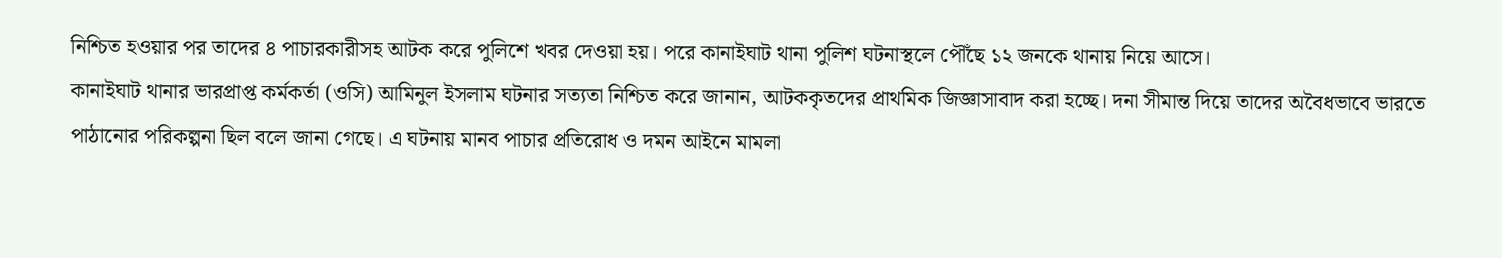নিশ্চিত হওয়ার পর তাদের ৪ পাচারকারীসহ আটক করে পুলিশে খবর দেওয়া হয়। পরে কানাইঘাট থানা পুলিশ ঘটনাস্থলে পৌঁছে ১২ জনকে থানায় নিয়ে আসে।
কানাইঘাট থানার ভারপ্রাপ্ত কর্মকর্তা (ওসি) আমিনুল ইসলাম ঘটনার সত্যতা নিশ্চিত করে জানান, আটককৃতদের প্রাথমিক জিজ্ঞাসাবাদ করা হচ্ছে। দনা সীমান্ত দিয়ে তাদের অবৈধভাবে ভারতে পাঠানোর পরিকল্পনা ছিল বলে জানা গেছে। এ ঘটনায় মানব পাচার প্রতিরোধ ও দমন আইনে মামলা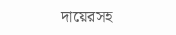দায়েরসহ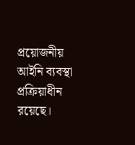প্রয়োজনীয় আইনি ব্যবস্থা প্রক্রিয়াধীন রয়েছে।